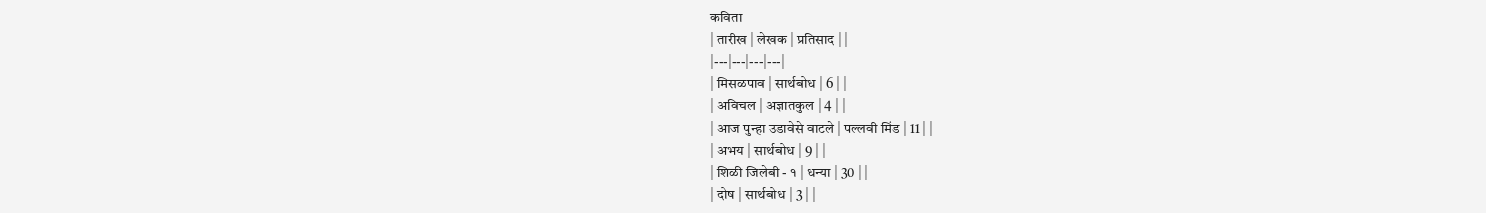कविता
| तारीख | लेखक | प्रतिसाद | |
|---|---|---|---|
| मिसळपाव | सार्थबोध | 6 | |
| अविचल | अज्ञातकुल | 4 | |
| आज पुन्हा उडावेसे वाटले | पल्लवी मिंड | 11 | |
| अभय | सार्थबोध | 9 | |
| शिळी जिलेबी - १ | धन्या | 30 | |
| दोष | सार्थबोध | 3 | |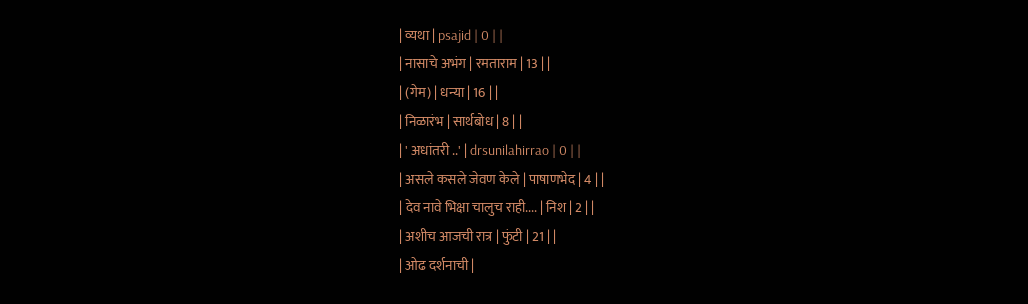| व्यथा | psajid | 0 | |
| नासाचे अभंग | रमताराम | 13 | |
| (गेम) | धन्या | 16 | |
| निळारंभ | सार्थबोध | 8 | |
| ' अधांतरी ..' | drsunilahirrao | 0 | |
| असले कसले जेवण केले | पाषाणभेद | 4 | |
| देव नावे भिक्षा चालुच राही.... | निश | 2 | |
| अशीच आजची रात्र | फुंटी | 21 | |
| ओढ दर्शनाची |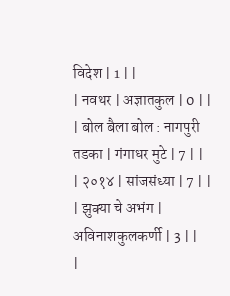विदेश | 1 | |
| नवथर | अज्ञातकुल | 0 | |
| बोल बैला बोल : नागपुरी तडका | गंगाधर मुटे | 7 | |
| २०१४ | सांजसंध्या | 7 | |
| झुक्या चे अभंग | अविनाशकुलकर्णी | 3 | |
|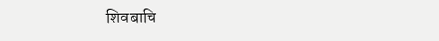शिवबाचि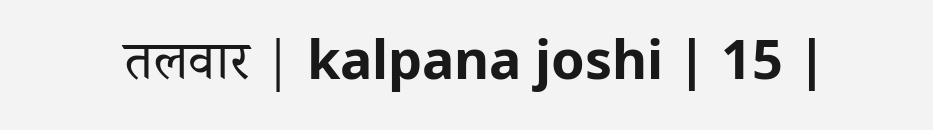तलवार | kalpana joshi | 15 |